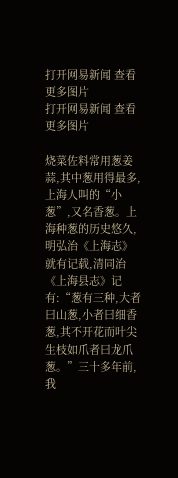打开网易新闻 查看更多图片
打开网易新闻 查看更多图片

烧菜佐料常用葱姜蒜,其中葱用得最多,上海人叫的“小葱”,又名香葱。上海种葱的历史悠久,明弘治《上海志》就有记载,清同治《上海县志》记有:“葱有三种,大者曰山葱,小者曰细香葱,其不开花而叶尖生枝如爪者曰龙爪葱。”三十多年前,我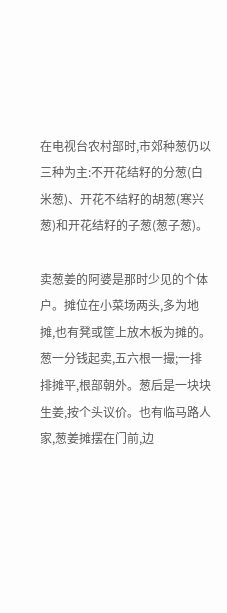在电视台农村部时,市郊种葱仍以三种为主:不开花结籽的分葱(白米葱)、开花不结籽的胡葱(寒兴葱)和开花结籽的子葱(葱子葱)。

卖葱姜的阿婆是那时少见的个体户。摊位在小菜场两头,多为地摊,也有凳或筐上放木板为摊的。葱一分钱起卖,五六根一撮;一排排摊平,根部朝外。葱后是一块块生姜,按个头议价。也有临马路人家,葱姜摊摆在门前,边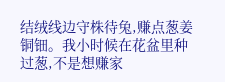结绒线边守株待兔,赚点葱姜铜钿。我小时候在花盆里种过葱,不是想赚家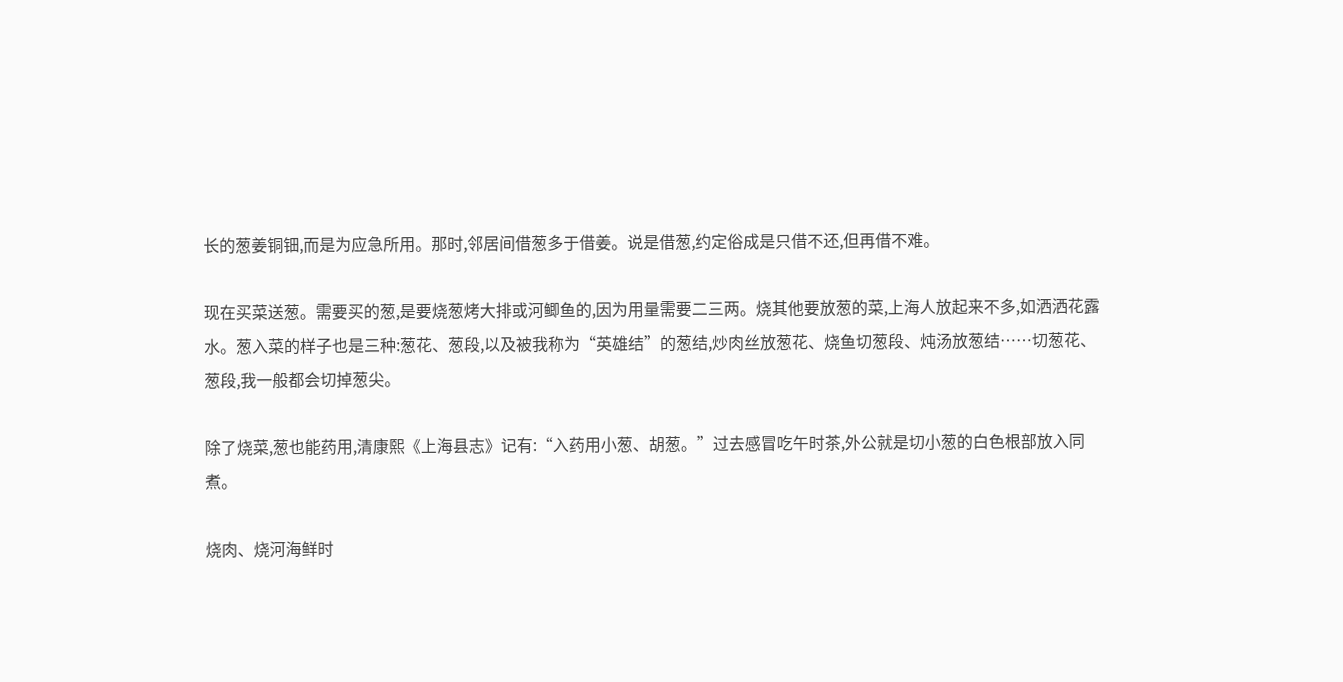长的葱姜铜钿,而是为应急所用。那时,邻居间借葱多于借姜。说是借葱,约定俗成是只借不还,但再借不难。

现在买菜送葱。需要买的葱,是要烧葱烤大排或河鲫鱼的,因为用量需要二三两。烧其他要放葱的菜,上海人放起来不多,如洒洒花露水。葱入菜的样子也是三种:葱花、葱段,以及被我称为“英雄结”的葱结,炒肉丝放葱花、烧鱼切葱段、炖汤放葱结……切葱花、葱段,我一般都会切掉葱尖。

除了烧菜,葱也能药用,清康熙《上海县志》记有:“入药用小葱、胡葱。”过去感冒吃午时茶,外公就是切小葱的白色根部放入同煮。

烧肉、烧河海鲜时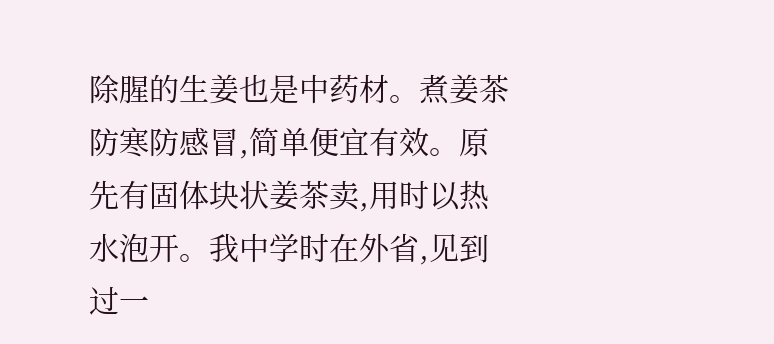除腥的生姜也是中药材。煮姜茶防寒防感冒,简单便宜有效。原先有固体块状姜茶卖,用时以热水泡开。我中学时在外省,见到过一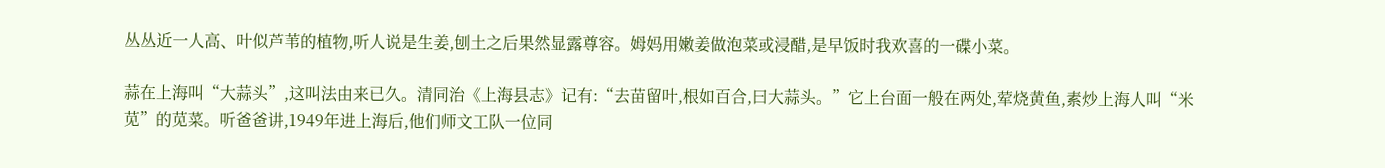丛丛近一人高、叶似芦苇的植物,听人说是生姜,刨土之后果然显露尊容。姆妈用嫩姜做泡菜或浸醋,是早饭时我欢喜的一碟小菜。

蒜在上海叫“大蒜头”,这叫法由来已久。清同治《上海县志》记有:“去苗留叶,根如百合,曰大蒜头。”它上台面一般在两处,荤烧黄鱼,素炒上海人叫“米苋”的苋菜。听爸爸讲,1949年进上海后,他们师文工队一位同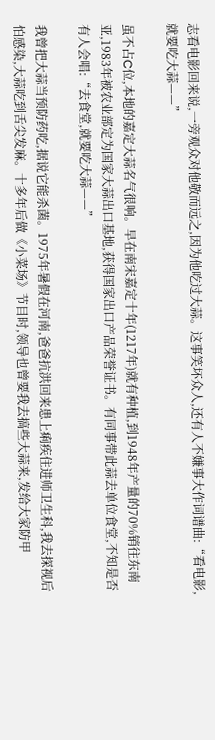志看电影回来说,一旁观众对他敬而远之,因为他吃过大蒜。这事笑坏众人,还有人不嫌事大作词谱曲:“看电影,就要吃大蒜——”

虽不占C位,本地的嘉定大蒜名气很响。早在南宋嘉定十年(1217年)就有种植,到1948年产量的70%销往东南亚,1983年被农业部定为国家大蒜出口基地,获得国家出口产品荣誉证书。有同事带此蒜去单位食堂,不知是否有人会唱:“去食堂,就要吃大蒜——”

我曾把大蒜当预防药吃,据说它能杀菌。1975年暑假在河南,爸爸抗洪回来患上痢疾住进师卫生科,我去探视后怕感染,大蒜吃到舌尖发麻。十多年后做《小菜场》节目时,领导也曾要我去搞些大蒜来,发给大家防甲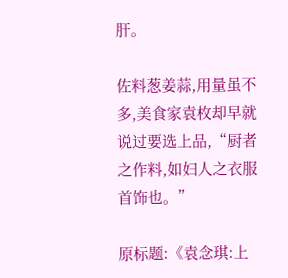肝。

佐料葱姜蒜,用量虽不多,美食家袁枚却早就说过要选上品,“厨者之作料,如妇人之衣服首饰也。”

原标题:《袁念琪:上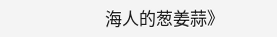海人的葱姜蒜》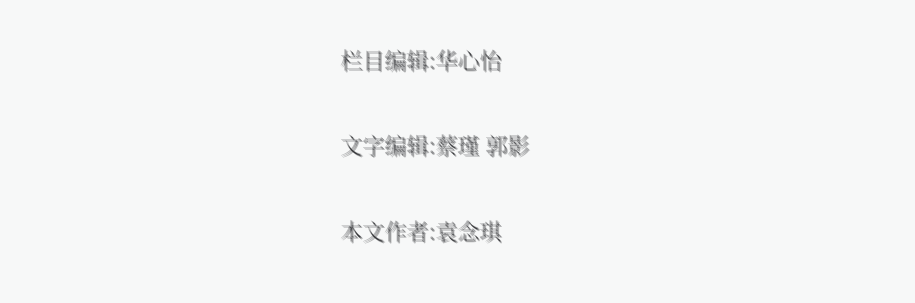栏目编辑:华心怡

文字编辑:蔡瑾 郭影

本文作者:袁念琪